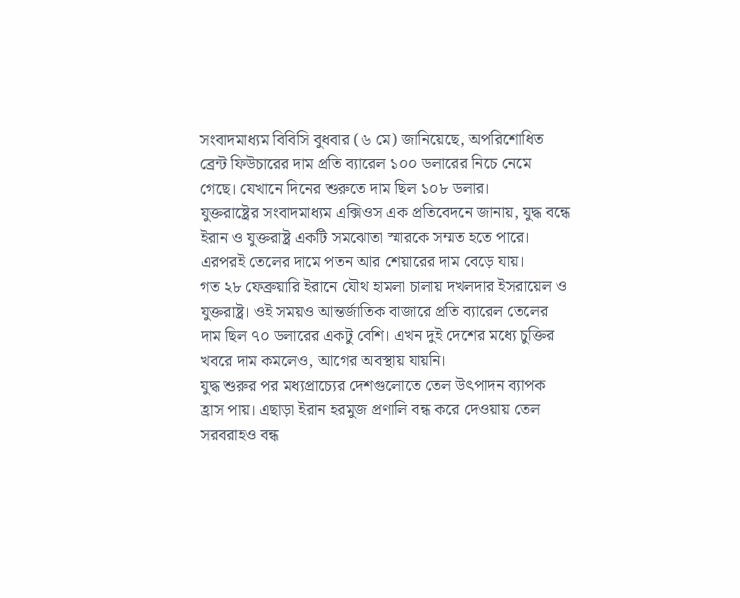সংবাদমাধ্যম বিবিসি বুধবার (৬ মে) জানিয়েছে, অপরিশোধিত ব্রেন্ট ফিউচারের দাম প্রতি ব্যারেল ১০০ ডলারের নিচে নেমে গেছে। যেখানে দিনের শুরুতে দাম ছিল ১০৮ ডলার।
যুক্তরাষ্ট্রের সংবাদমাধ্যম এক্সিওস এক প্রতিবেদনে জানায়, যুদ্ধ বন্ধে ইরান ও যুক্তরাষ্ট্র একটি সমঝোতা স্মারকে সম্মত হতে পারে। এরপরই তেলের দামে পতন আর শেয়ারের দাম বেড়ে যায়।
গত ২৮ ফেব্রুয়ারি ইরানে যৌথ হামলা চালায় দখলদার ইসরায়েল ও যুক্তরাষ্ট্র। ওই সময়ও আন্তর্জাতিক বাজারে প্রতি ব্যারেল তেলের দাম ছিল ৭০ ডলারের একটু বেশি। এখন দুই দেশের মধ্যে চুক্তির খবরে দাম কমলেও, আগের অবস্থায় যায়নি।
যুদ্ধ শুরুর পর মধ্যপ্রাচ্যের দেশগুলোতে তেল উৎপাদন ব্যাপক হ্রাস পায়। এছাড়া ইরান হরমুজ প্রণালি বন্ধ করে দেওয়ায় তেল সরবরাহও বন্ধ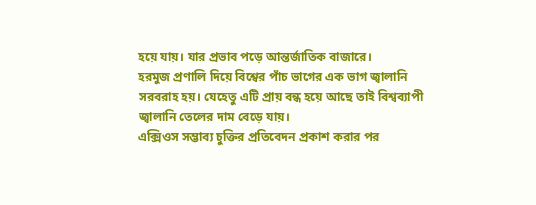হয়ে যায়। যার প্রভাব পড়ে আন্তর্জাতিক বাজারে।
হরমুজ প্রণালি দিয়ে বিশ্বের পাঁচ ভাগের এক ভাগ জ্বালানি সরবরাহ হয়। যেহেতু এটি প্রায় বন্ধ হয়ে আছে তাই বিশ্বব্যাপী জ্বালানি তেলের দাম বেড়ে যায়।
এক্সিওস সম্ভাব্য চুক্তির প্রতিবেদন প্রকাশ করার পর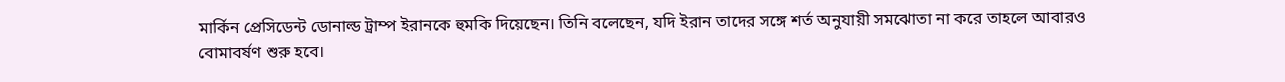মার্কিন প্রেসিডেন্ট ডোনাল্ড ট্রাম্প ইরানকে হুমকি দিয়েছেন। তিনি বলেছেন, যদি ইরান তাদের সঙ্গে শর্ত অনুযায়ী সমঝোতা না করে তাহলে আবারও বোমাবর্ষণ শুরু হবে।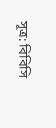সূত্র: বিবিসি